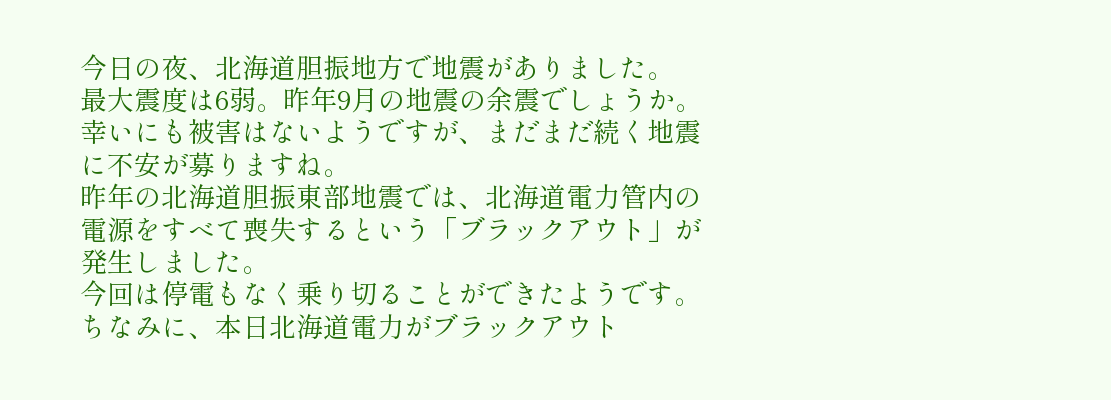今日の夜、北海道胆振地方で地震がありました。
最大震度は6弱。昨年9月の地震の余震でしょうか。
幸いにも被害はないようですが、まだまだ続く地震に不安が募りますね。
昨年の北海道胆振東部地震では、北海道電力管内の電源をすべて喪失するという「ブラックアウト」が発生しました。
今回は停電もなく乗り切ることができたようです。
ちなみに、本日北海道電力がブラックアウト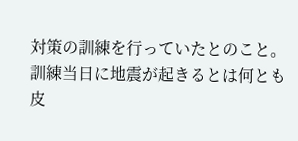対策の訓練を行っていたとのこと。
訓練当日に地震が起きるとは何とも皮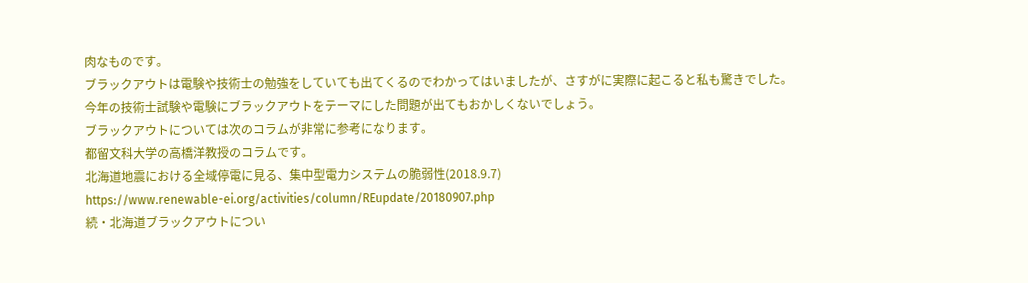肉なものです。
ブラックアウトは電験や技術士の勉強をしていても出てくるのでわかってはいましたが、さすがに実際に起こると私も驚きでした。
今年の技術士試験や電験にブラックアウトをテーマにした問題が出てもおかしくないでしょう。
ブラックアウトについては次のコラムが非常に参考になります。
都留文科大学の高橋洋教授のコラムです。
北海道地震における全域停電に見る、集中型電力システムの脆弱性(2018.9.7)
https://www.renewable-ei.org/activities/column/REupdate/20180907.php
続・北海道ブラックアウトについ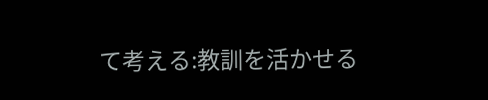て考える:教訓を活かせる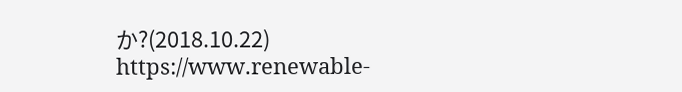か?(2018.10.22)
https://www.renewable-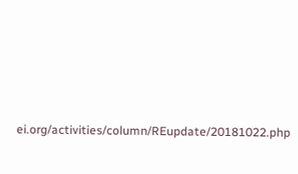ei.org/activities/column/REupdate/20181022.php